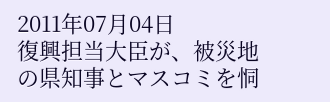2011年07月04日
復興担当大臣が、被災地の県知事とマスコミを恫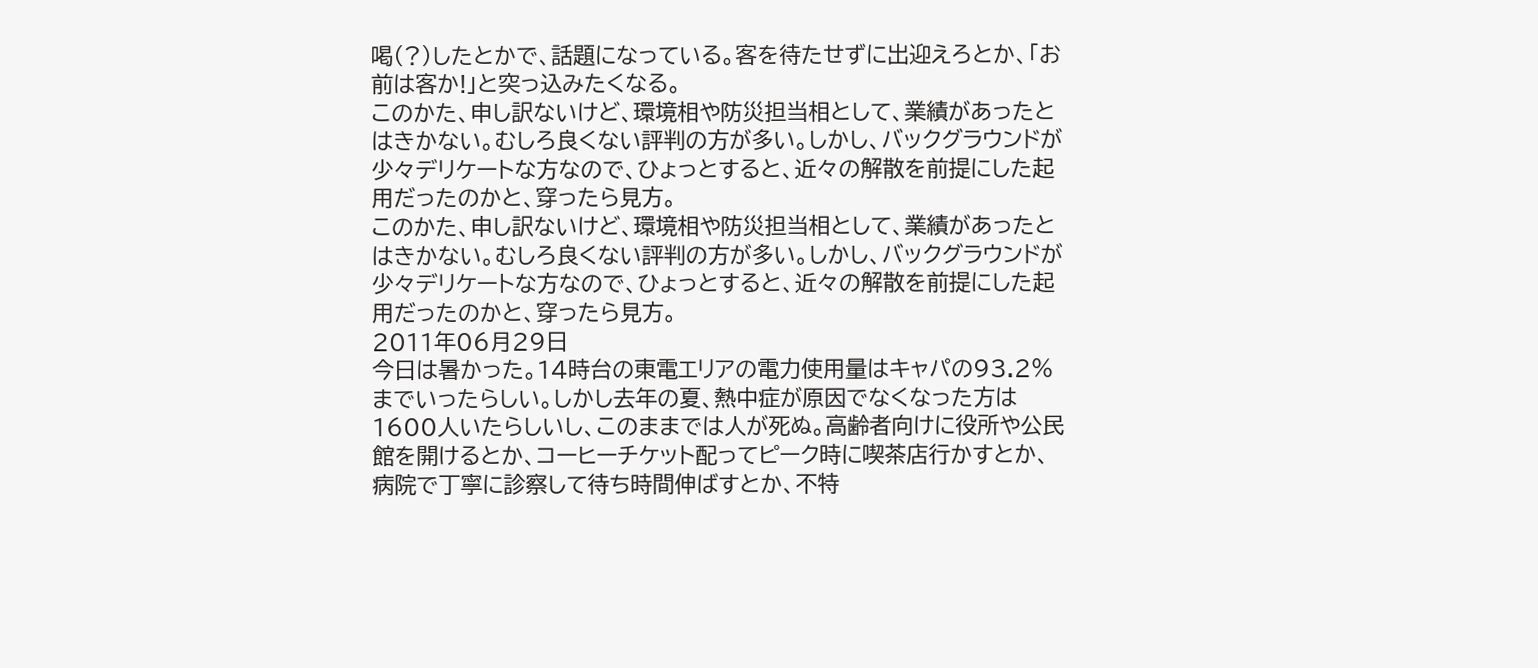喝(?)したとかで、話題になっている。客を待たせずに出迎えろとか、「お前は客か!」と突っ込みたくなる。
このかた、申し訳ないけど、環境相や防災担当相として、業績があったとはきかない。むしろ良くない評判の方が多い。しかし、バックグラウンドが少々デリケートな方なので、ひょっとすると、近々の解散を前提にした起用だったのかと、穿ったら見方。
このかた、申し訳ないけど、環境相や防災担当相として、業績があったとはきかない。むしろ良くない評判の方が多い。しかし、バックグラウンドが少々デリケートな方なので、ひょっとすると、近々の解散を前提にした起用だったのかと、穿ったら見方。
2011年06月29日
今日は暑かった。14時台の東電エリアの電力使用量はキャパの93.2%までいったらしい。しかし去年の夏、熱中症が原因でなくなった方は1600人いたらしいし、このままでは人が死ぬ。高齢者向けに役所や公民館を開けるとか、コーヒーチケット配ってピーク時に喫茶店行かすとか、病院で丁寧に診察して待ち時間伸ばすとか、不特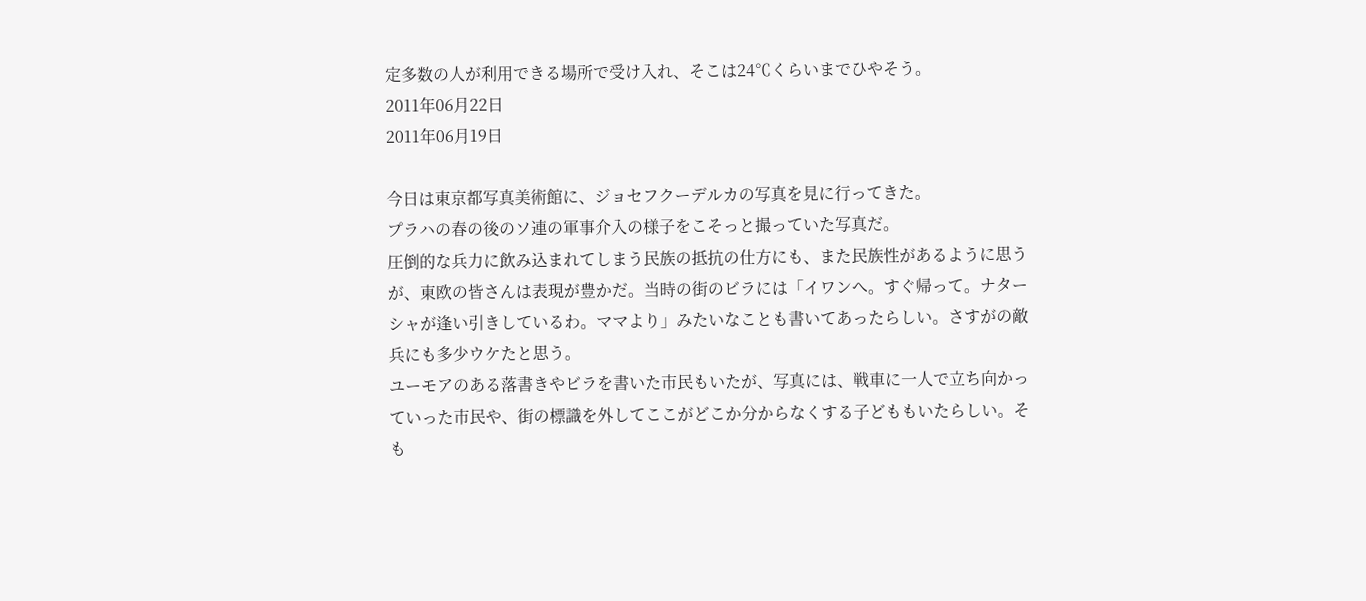定多数の人が利用できる場所で受け入れ、そこは24℃くらいまでひやそう。
2011年06月22日
2011年06月19日

今日は東京都写真美術館に、ジョセフクーデルカの写真を見に行ってきた。
プラハの春の後のソ連の軍事介入の様子をこそっと撮っていた写真だ。
圧倒的な兵力に飲み込まれてしまう民族の抵抗の仕方にも、また民族性があるように思うが、東欧の皆さんは表現が豊かだ。当時の街のビラには「イワンへ。すぐ帰って。ナターシャが逢い引きしているわ。ママより」みたいなことも書いてあったらしい。さすがの敵兵にも多少ウケたと思う。
ユーモアのある落書きやビラを書いた市民もいたが、写真には、戦車に一人で立ち向かっていった市民や、街の標識を外してここがどこか分からなくする子どももいたらしい。そも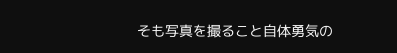そも写真を撮ること自体勇気の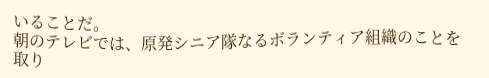いることだ。
朝のテレビでは、原発シニア隊なるボランティア組織のことを取り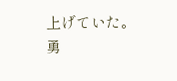上げていた。
勇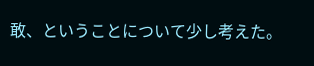敢、ということについて少し考えた。